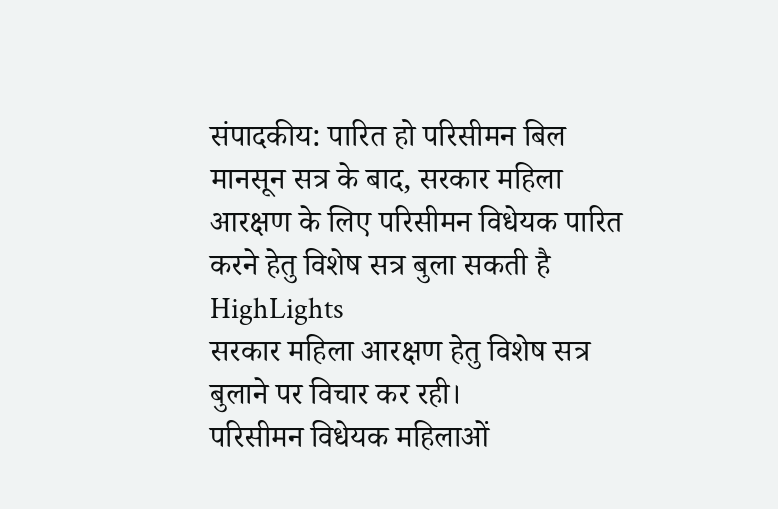संपादकीय: पारित हो परिसीमन बिल
मानसून सत्र के बाद, सरकार महिला आरक्षण के लिए परिसीमन विधेयक पारित करने हेतु विशेष सत्र बुला सकती है
HighLights
सरकार महिला आरक्षण हेतु विशेष सत्र बुलाने पर विचार कर रही।
परिसीमन विधेयक महिलाओं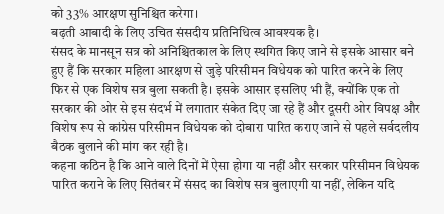को 33% आरक्षण सुनिश्चित करेगा।
बढ़ती आबादी के लिए उचित संसदीय प्रतिनिधित्व आवश्यक है।
संसद के मानसून सत्र को अनिश्चितकाल के लिए स्थगित किए जाने से इसके आसार बने हुए हैं कि सरकार महिला आरक्षण से जुड़े परिसीमन विधेयक को पारित करने के लिए फिर से एक विशेष सत्र बुला सकती है। इसके आसार इसलिए भी हैं, क्योंकि एक तो सरकार की ओर से इस संदर्भ में लगातार संकेत दिए जा रहे हैं और दूसरी ओर विपक्ष और विशेष रूप से कांग्रेस परिसीमन विधेयक को दोबारा पारित कराए जाने से पहले सर्वदलीय बैठक बुलाने की मांग कर रही है।
कहना कठिन है कि आने वाले दिनों में ऐसा होगा या नहीं और सरकार परिसीमन विधेयक पारित कराने के लिए सितंबर में संसद का विशेष सत्र बुलाएगी या नहीं, लेकिन यदि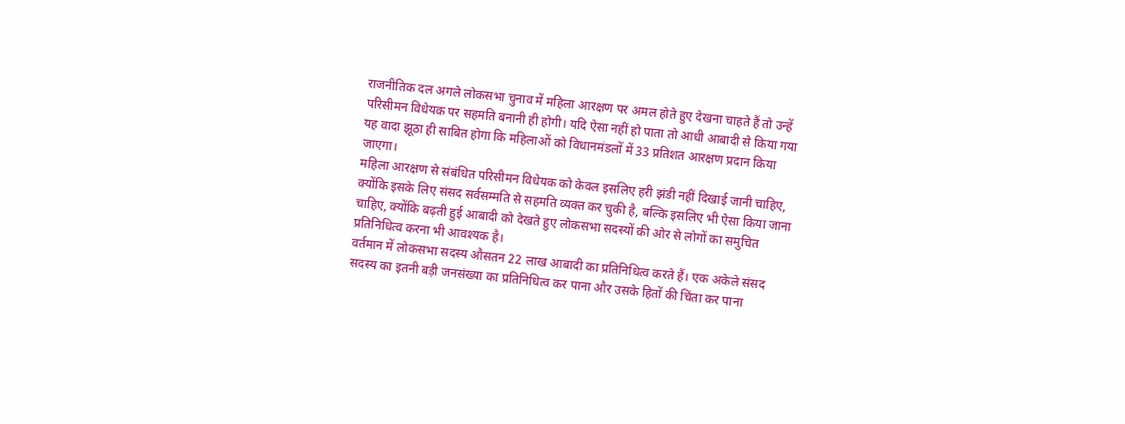राजनीतिक दल अगले लोकसभा चुनाव में महिला आरक्षण पर अमल होते हुए देखना चाहते हैं तो उन्हें परिसीमन विधेयक पर सहमति बनानी ही होगी। यदि ऐसा नहीं हो पाता तो आधी आबादी से किया गया यह वादा झूठा ही साबित होगा कि महिलाओं को विधानमंडलों में 33 प्रतिशत आरक्षण प्रदान किया जाएगा।
महिला आरक्षण से संबंधित परिसीमन विधेयक को केवल इसलिए हरी झंडी नहीं दिखाई जानी चाहिए, क्योंकि इसके लिए संसद सर्वसम्मति से सहमति व्यक्त कर चुकी है, बल्कि इसलिए भी ऐसा किया जाना चाहिए, क्योंकि बढ़ती हुई आबादी को देखते हुए लोकसभा सदस्यों की ओर से लोगों का समुचित प्रतिनिधित्व करना भी आवश्यक है।
वर्तमान में लोकसभा सदस्य औसतन 22 लाख आबादी का प्रतिनिधित्व करते हैं। एक अकेले संसद सदस्य का इतनी बड़ी जनसंख्या का प्रतिनिधित्व कर पाना और उसके हितों की चिंता कर पाना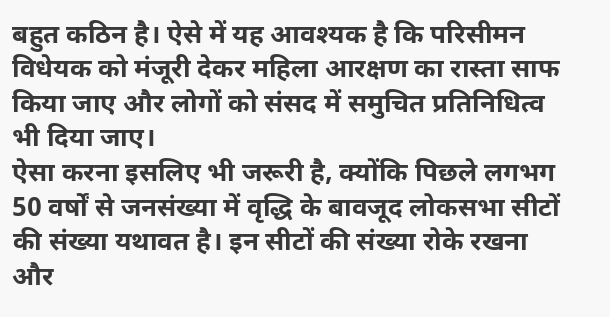बहुत कठिन है। ऐसे में यह आवश्यक है कि परिसीमन विधेयक को मंजूरी देकर महिला आरक्षण का रास्ता साफ किया जाए और लोगों को संसद में समुचित प्रतिनिधित्व भी दिया जाए।
ऐसा करना इसलिए भी जरूरी है, क्योंकि पिछले लगभग 50 वर्षों से जनसंख्या में वृद्धि के बावजूद लोकसभा सीटों की संख्या यथावत है। इन सीटों की संख्या रोके रखना और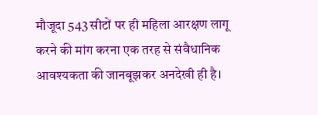मौजूदा 543 सीटों पर ही महिला आरक्षण लागू करने की मांग करना एक तरह से संवैधानिक आवश्यकता की जानबूझकर अनदेखी ही है।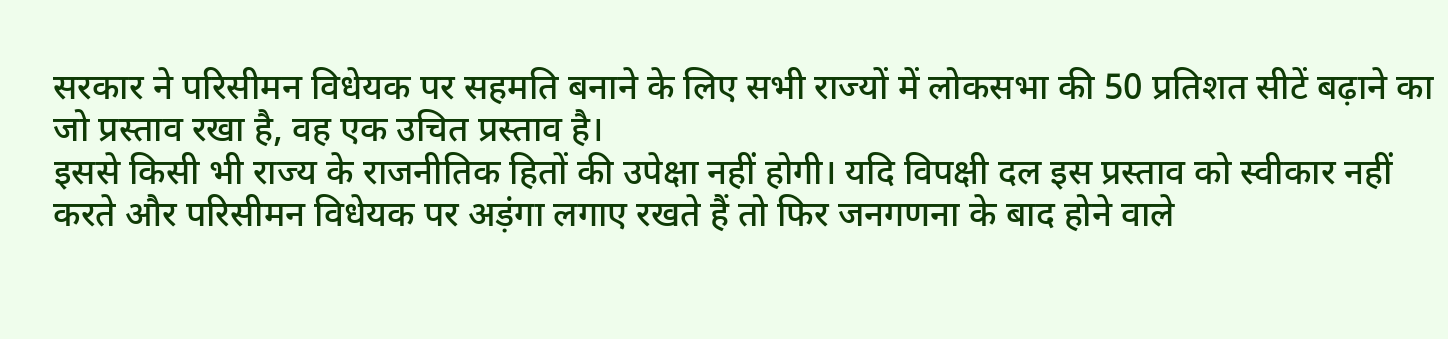सरकार ने परिसीमन विधेयक पर सहमति बनाने के लिए सभी राज्यों में लोकसभा की 50 प्रतिशत सीटें बढ़ाने का जो प्रस्ताव रखा है, वह एक उचित प्रस्ताव है।
इससे किसी भी राज्य के राजनीतिक हितों की उपेक्षा नहीं होगी। यदि विपक्षी दल इस प्रस्ताव को स्वीकार नहीं करते और परिसीमन विधेयक पर अड़ंगा लगाए रखते हैं तो फिर जनगणना के बाद होने वाले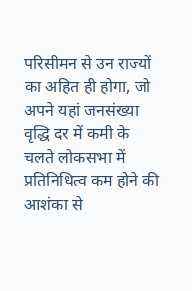परिसीमन से उन राज्यों का अहित ही होगा, जो अपने यहां जनसंख्या वृद्धि दर में कमी के चलते लोकसभा में प्रतिनिधित्व कम होने की आशंका से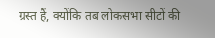ग्रस्त हैं, क्योंकि तब लोकसभा सीटों की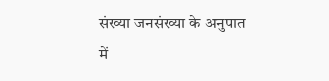संख्या जनसंख्या के अनुपात में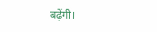बढ़ेंगी।